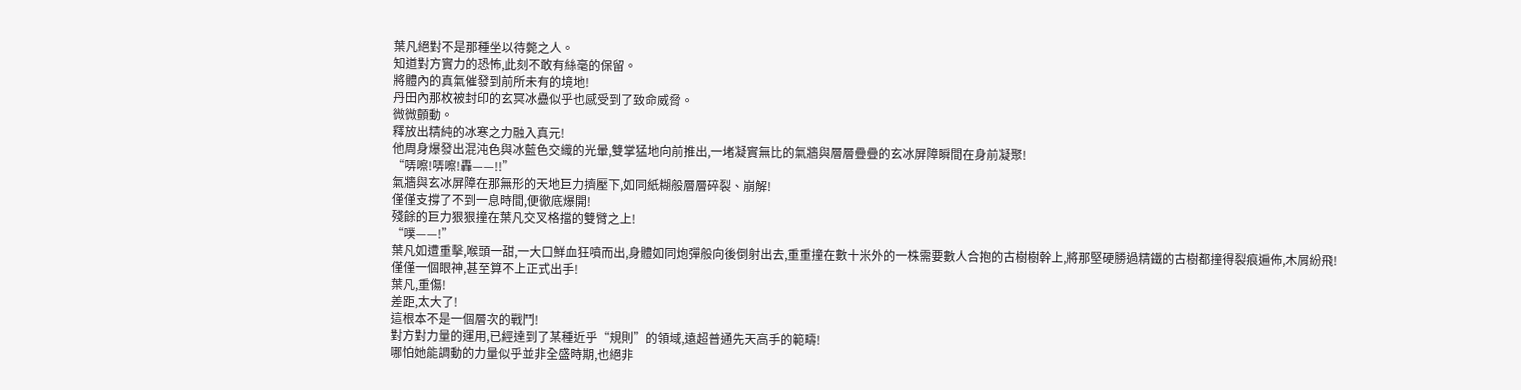葉凡絕對不是那種坐以待斃之人。
知道對方實力的恐怖,此刻不敢有絲毫的保留。
將體內的真氣催發到前所未有的境地!
丹田內那枚被封印的玄冥冰蠱似乎也感受到了致命威脅。
微微顫動。
釋放出精純的冰寒之力融入真元!
他周身爆發出混沌色與冰藍色交織的光暈,雙掌猛地向前推出,一堵凝實無比的氣牆與層層疊疊的玄冰屏障瞬間在身前凝聚!
“哢嚓!哢嚓!轟——!!”
氣牆與玄冰屏障在那無形的天地巨力擠壓下,如同紙糊般層層碎裂、崩解!
僅僅支撐了不到一息時間,便徹底爆開!
殘餘的巨力狠狠撞在葉凡交叉格擋的雙臂之上!
“噗——!”
葉凡如遭重擊,喉頭一甜,一大口鮮血狂噴而出,身體如同炮彈般向後倒射出去,重重撞在數十米外的一株需要數人合抱的古樹樹幹上,將那堅硬勝過精鐵的古樹都撞得裂痕遍佈,木屑紛飛!
僅僅一個眼神,甚至算不上正式出手!
葉凡,重傷!
差距,太大了!
這根本不是一個層次的戰鬥!
對方對力量的運用,已經達到了某種近乎“規則”的領域,遠超普通先天高手的範疇!
哪怕她能調動的力量似乎並非全盛時期,也絕非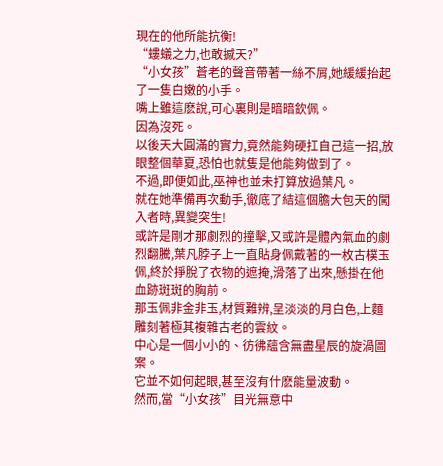現在的他所能抗衡!
“螻蟻之力,也敢撼天?”
“小女孩”蒼老的聲音帶著一絲不屑,她緩緩抬起了一隻白嫩的小手。
嘴上雖這麽說,可心裏則是暗暗欽佩。
因為沒死。
以後天大圓滿的實力,竟然能夠硬扛自己這一招,放眼整個華夏,恐怕也就隻是他能夠做到了。
不過,即便如此,巫神也並未打算放過葉凡。
就在她準備再次動手,徹底了結這個膽大包天的闖入者時,異變突生!
或許是剛才那劇烈的撞擊,又或許是體內氣血的劇烈翻騰,葉凡脖子上一直貼身佩戴著的一枚古樸玉佩,終於掙脫了衣物的遮掩,滑落了出來,懸掛在他血跡斑斑的胸前。
那玉佩非金非玉,材質難辨,呈淡淡的月白色,上麵雕刻著極其複雜古老的雲紋。
中心是一個小小的、彷彿蘊含無盡星辰的旋渦圖案。
它並不如何起眼,甚至沒有什麽能量波動。
然而,當“小女孩”目光無意中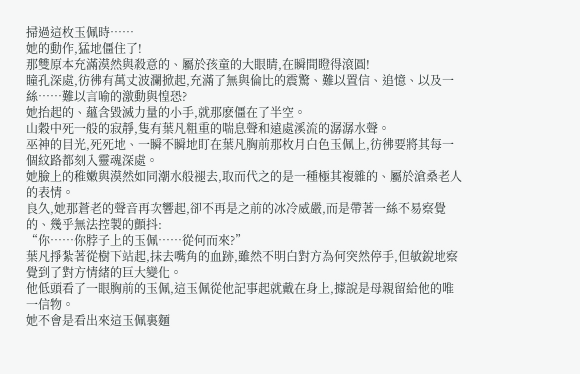掃過這枚玉佩時……
她的動作,猛地僵住了!
那雙原本充滿漠然與殺意的、屬於孩童的大眼睛,在瞬間瞪得滾圓!
瞳孔深處,彷彿有萬丈波瀾掀起,充滿了無與倫比的震驚、難以置信、追憶、以及一絲……難以言喻的激動與惶恐?
她抬起的、蘊含毀滅力量的小手,就那麽僵在了半空。
山穀中死一般的寂靜,隻有葉凡粗重的喘息聲和遠處溪流的潺潺水聲。
巫神的目光,死死地、一瞬不瞬地盯在葉凡胸前那枚月白色玉佩上,彷彿要將其每一個紋路都刻入靈魂深處。
她臉上的稚嫩與漠然如同潮水般褪去,取而代之的是一種極其複雜的、屬於滄桑老人的表情。
良久,她那蒼老的聲音再次響起,卻不再是之前的冰冷威嚴,而是帶著一絲不易察覺的、幾乎無法控製的顫抖:
“你……你脖子上的玉佩……從何而來?”
葉凡掙紮著從樹下站起,抹去嘴角的血跡,雖然不明白對方為何突然停手,但敏銳地察覺到了對方情緒的巨大變化。
他低頭看了一眼胸前的玉佩,這玉佩從他記事起就戴在身上,據說是母親留給他的唯一信物。
她不會是看出來這玉佩裏麵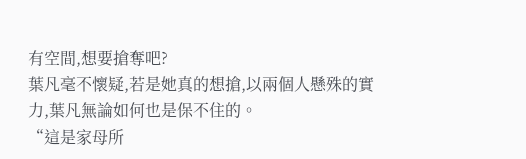有空間,想要搶奪吧?
葉凡毫不懷疑,若是她真的想搶,以兩個人懸殊的實力,葉凡無論如何也是保不住的。
“這是家母所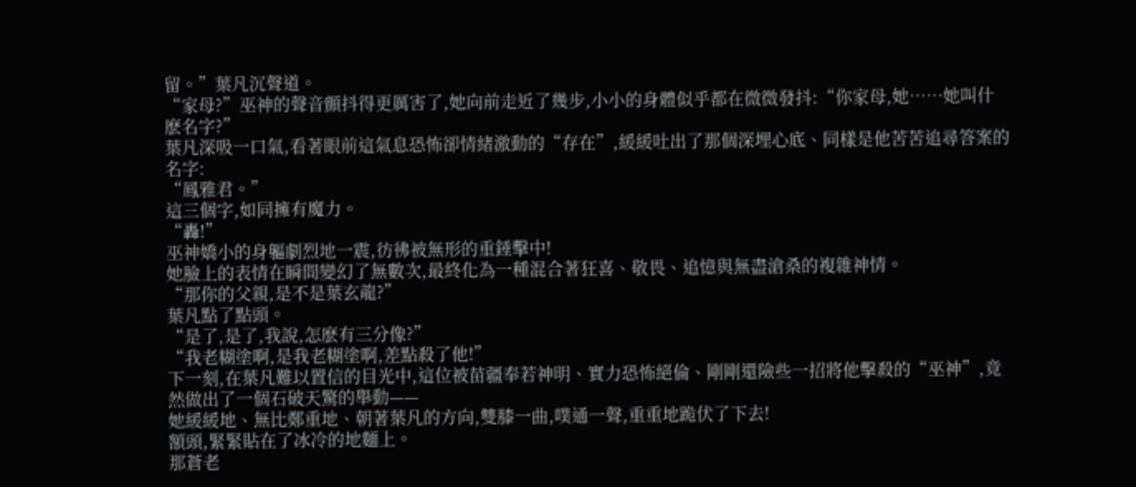留。”葉凡沉聲道。
“家母?”巫神的聲音顫抖得更厲害了,她向前走近了幾步,小小的身體似乎都在微微發抖:“你家母,她……她叫什麽名字?”
葉凡深吸一口氣,看著眼前這氣息恐怖卻情緒激動的“存在”,緩緩吐出了那個深埋心底、同樣是他苦苦追尋答案的名字:
“鳳雅君。”
這三個字,如同擁有魔力。
“轟!”
巫神嬌小的身軀劇烈地一震,彷彿被無形的重錘擊中!
她臉上的表情在瞬間變幻了無數次,最終化為一種混合著狂喜、敬畏、追憶與無盡滄桑的複雜神情。
“那你的父親,是不是葉玄龍?”
葉凡點了點頭。
“是了,是了,我說,怎麽有三分像?”
“我老糊塗啊,是我老糊塗啊,差點殺了他!”
下一刻,在葉凡難以置信的目光中,這位被苗疆奉若神明、實力恐怖絕倫、剛剛還險些一招將他擊殺的“巫神”,竟然做出了一個石破天驚的舉動——
她緩緩地、無比鄭重地、朝著葉凡的方向,雙膝一曲,噗通一聲,重重地跪伏了下去!
額頭,緊緊貼在了冰冷的地麵上。
那蒼老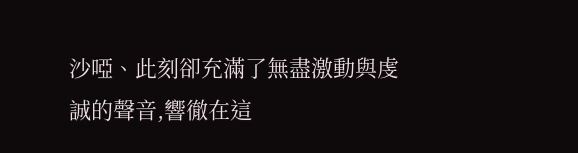沙啞、此刻卻充滿了無盡激動與虔誠的聲音,響徹在這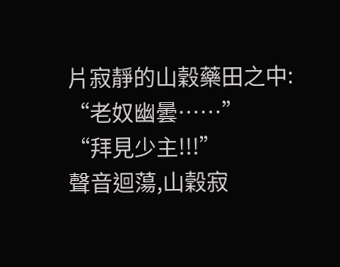片寂靜的山穀藥田之中:
“老奴幽曇……”
“拜見少主!!!”
聲音迴蕩,山穀寂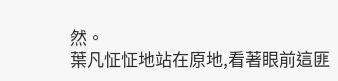然。
葉凡怔怔地站在原地,看著眼前這匪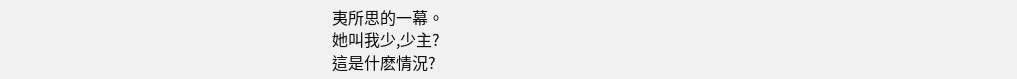夷所思的一幕。
她叫我少,少主?
這是什麽情況?